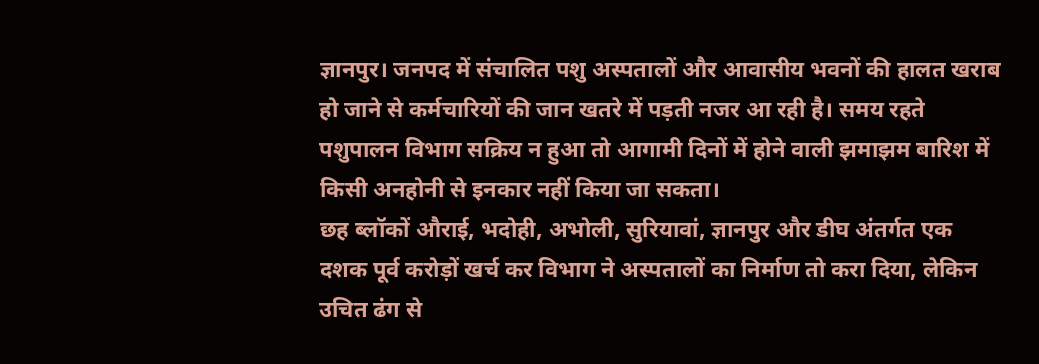ज्ञानपुर। जनपद में संचालित पशु अस्पतालों और आवासीय भवनों की हालत खराब हो जाने से कर्मचारियों की जान खतरे में पड़ती नजर आ रही है। समय रहते पशुपालन विभाग सक्रिय न हुआ तो आगामी दिनों में होने वाली झमाझम बारिश में किसी अनहोनी से इनकार नहीं किया जा सकता।
छह ब्लॉकों औराई, भदोही, अभोली, सुरियावां, ज्ञानपुर और डीघ अंतर्गत एक दशक पूर्व करोड़ों खर्च कर विभाग ने अस्पतालों का निर्माण तो करा दिया, लेकिन उचित ढंग से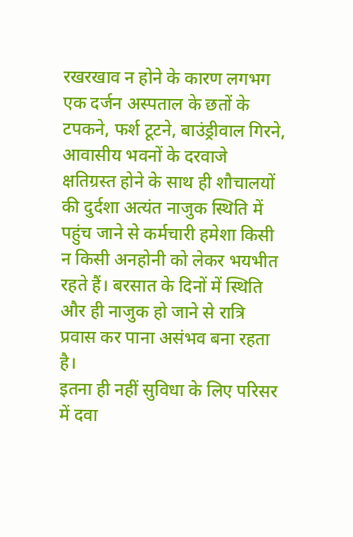रखरखाव न होने के कारण लगभग एक दर्जन अस्पताल के छतों के टपकने, फर्श टूटने, बाउंड्रीवाल गिरने, आवासीय भवनों के दरवाजे क्षतिग्रस्त होने के साथ ही शौचालयों की दुर्दशा अत्यंत नाजुक स्थिति में पहुंच जाने से कर्मचारी हमेशा किसी न किसी अनहोनी को लेकर भयभीत रहते हैं। बरसात के दिनों में स्थिति और ही नाजुक हो जाने से रात्रि प्रवास कर पाना असंभव बना रहता है।
इतना ही नहीं सुविधा के लिए परिसर में दवा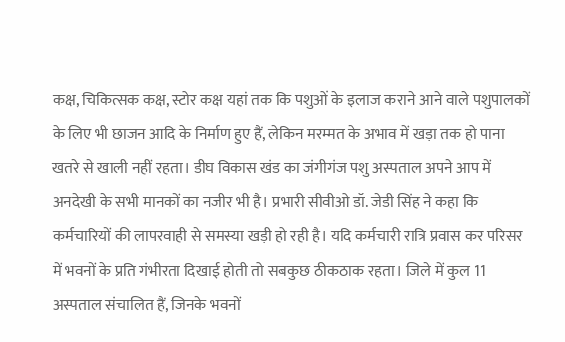कक्ष, चिकित्सक कक्ष, स्टोर कक्ष यहां तक कि पशुओं के इलाज कराने आने वाले पशुपालकों के लिए भी छाजन आदि के निर्माण हुए हैं, लेकिन मरम्मत के अभाव में खड़ा तक हो पाना खतरे से खाली नहीं रहता। डीघ विकास खंड का जंगीगंज पशु अस्पताल अपने आप में अनदेखी के सभी मानकों का नजीर भी है। प्रभारी सीवीओ डॉ. जेडी सिंह ने कहा कि कर्मचारियों की लापरवाही से समस्या खड़ी हो रही है। यदि कर्मचारी रात्रि प्रवास कर परिसर में भवनों के प्रति गंभीरता दिखाई होती तो सबकुछ ठीकठाक रहता। जिले में कुल 11 अस्पताल संचालित हैं, जिनके भवनों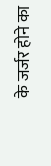के जर्जर होने का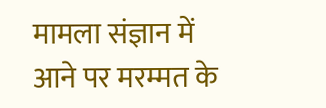मामला संज्ञान में आने पर मरम्मत के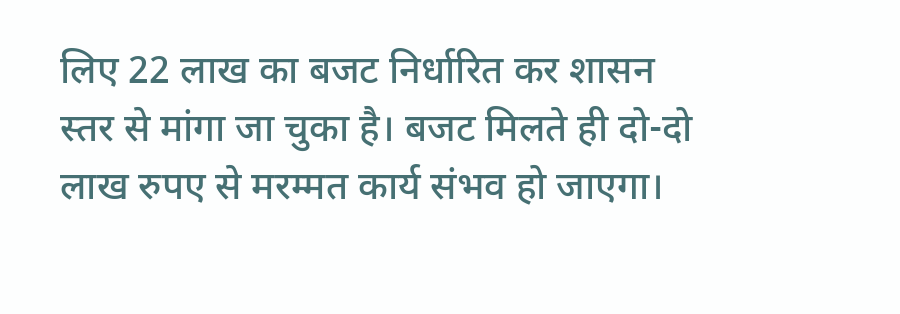लिए 22 लाख का बजट निर्धारित कर शासन स्तर से मांगा जा चुका है। बजट मिलते ही दो-दो लाख रुपए से मरम्मत कार्य संभव हो जाएगा।